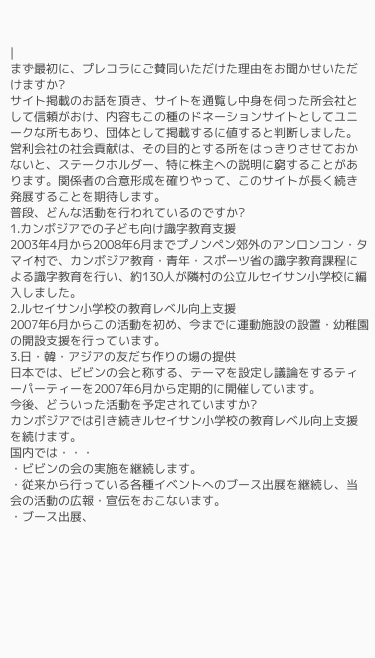|
まず最初に、プレコラにご賛同いただけた理由をお聞かせいただけますか?
サイト掲載のお話を頂き、サイトを通覧し中身を伺った所会社として信頼がおけ、内容もこの種のドネーションサイトとしてユニークな所もあり、団体として掲載するに値すると判断しました。
営利会社の社会貢献は、その目的とする所をはっきりさせておかないと、ステークホルダー、特に株主への説明に窮することがあります。関係者の合意形成を確りやって、このサイトが長く続き発展することを期待します。
普段、どんな活動を行われているのですか?
1.カンボジアでの子ども向け識字教育支援
2003年4月から2008年6月までプノンペン郊外のアンロンコン・タマイ村で、カンボジア教育・青年・スポーツ省の識字教育課程による識字教育を行い、約130人が隣村の公立ルセイサン小学校に編入しました。
2.ルセイサン小学校の教育レベル向上支援
2007年6月からこの活動を初め、今までに運動施設の設置・幼稚園の開設支援を行っています。
3.日・韓・アジアの友だち作りの場の提供
日本では、ビビンの会と称する、テーマを設定し議論をするティーパーティーを2007年6月から定期的に開催しています。
今後、どういった活動を予定されていますか?
カンボジアでは引き続きルセイサン小学校の教育レベル向上支援を続けます。
国内では・・・
・ビビンの会の実施を継続します。
・従来から行っている各種イベントへのブース出展を継続し、当会の活動の広報・宣伝をおこないます。
・ブース出展、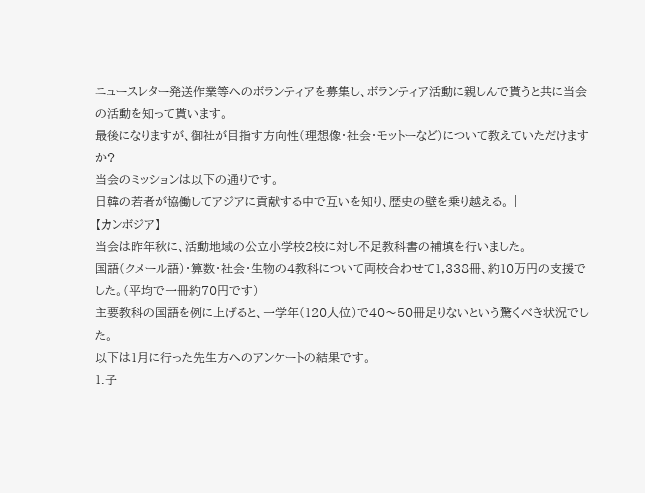ニュースレター発送作業等へのボランティアを募集し、ボランティア活動に親しんで貰うと共に当会の活動を知って貰います。
最後になりますが、御社が目指す方向性(理想像・社会・モットーなど)について教えていただけますか?
当会のミッションは以下の通りです。
日韓の若者が協働してアジアに貢献する中で互いを知り、歴史の壁を乗り越える。 |
【カンボジア】
当会は昨年秋に、活動地域の公立小学校2校に対し不足教科書の補填を行いました。
国語(クメール語)・算数・社会・生物の4教科について両校合わせて1,338冊、約10万円の支援でした。(平均で一冊約70円です)
主要教科の国語を例に上げると、一学年(120人位)で40〜50冊足りないという驚くべき状況でした。
以下は1月に行った先生方へのアンケートの結果です。
1.子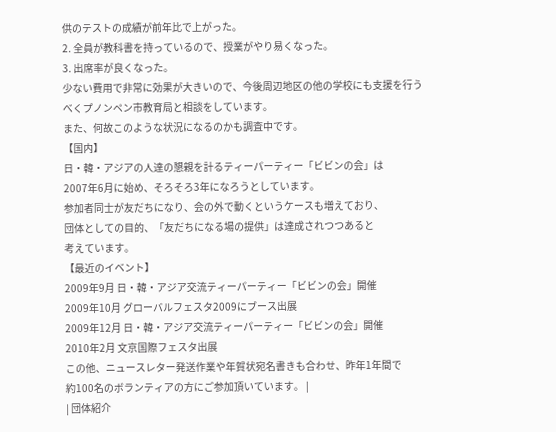供のテストの成績が前年比で上がった。
2. 全員が教科書を持っているので、授業がやり易くなった。
3. 出席率が良くなった。
少ない費用で非常に効果が大きいので、今後周辺地区の他の学校にも支援を行うべくプノンペン市教育局と相談をしています。
また、何故このような状況になるのかも調査中です。
【国内】
日・韓・アジアの人達の懇親を計るティーパーティー「ビビンの会」は
2007年6月に始め、そろそろ3年になろうとしています。
参加者同士が友だちになり、会の外で動くというケースも増えており、
団体としての目的、「友だちになる場の提供」は達成されつつあると
考えています。
【最近のイベント】
2009年9月 日・韓・アジア交流ティーパーティー「ビビンの会」開催
2009年10月 グローバルフェスタ2009にブース出展
2009年12月 日・韓・アジア交流ティーパーティー「ビビンの会」開催
2010年2月 文京国際フェスタ出展
この他、ニュースレター発送作業や年賀状宛名書きも合わせ、昨年1年間で
約100名のボランティアの方にご参加頂いています。 |
| 団体紹介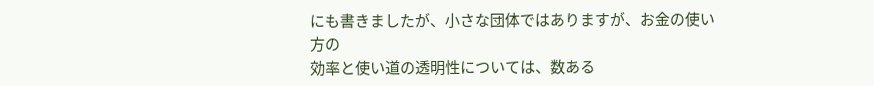にも書きましたが、小さな団体ではありますが、お金の使い方の
効率と使い道の透明性については、数ある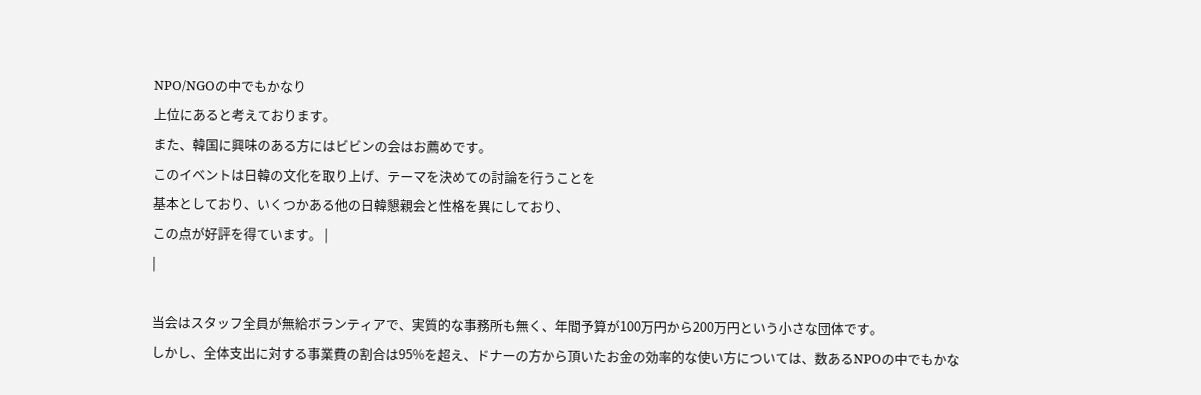NPO/NGOの中でもかなり
上位にあると考えております。
また、韓国に興味のある方にはビビンの会はお薦めです。
このイベントは日韓の文化を取り上げ、テーマを決めての討論を行うことを
基本としており、いくつかある他の日韓懇親会と性格を異にしており、
この点が好評を得ています。 |
|

当会はスタッフ全員が無給ボランティアで、実質的な事務所も無く、年間予算が100万円から200万円という小さな団体です。
しかし、全体支出に対する事業費の割合は95%を超え、ドナーの方から頂いたお金の効率的な使い方については、数あるNPOの中でもかな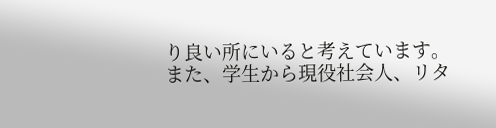り良い所にいると考えています。
また、学生から現役社会人、リタ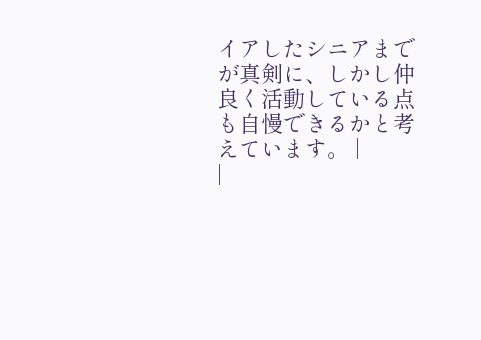イアしたシニアまでが真剣に、しかし仲良く活動している点も自慢できるかと考えています。 |
|